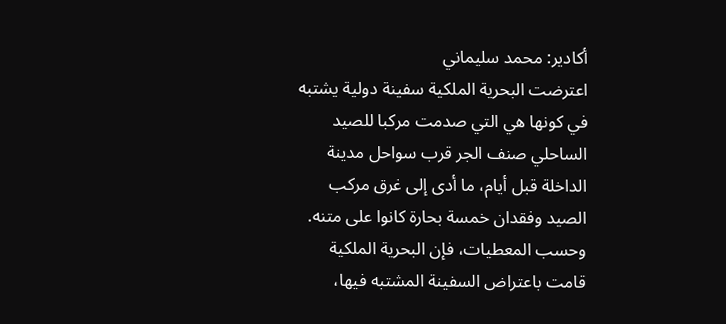أكادير: محمد سليماني
اعترضت البحرية الملكية سفينة دولية يشتبه في كونها هي التي صدمت مركبا للصيد الساحلي صنف الجر قرب سواحل مدينة الداخلة قبل أيام، ما أدى إلى غرق مركب الصيد وفقدان خمسة بحارة كانوا على متنه.
وحسب المعطيات، فإن البحرية الملكية قامت باعتراض السفينة المشتبه فيها،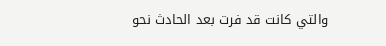والتي كانت قد فرت بعد الحادث نحو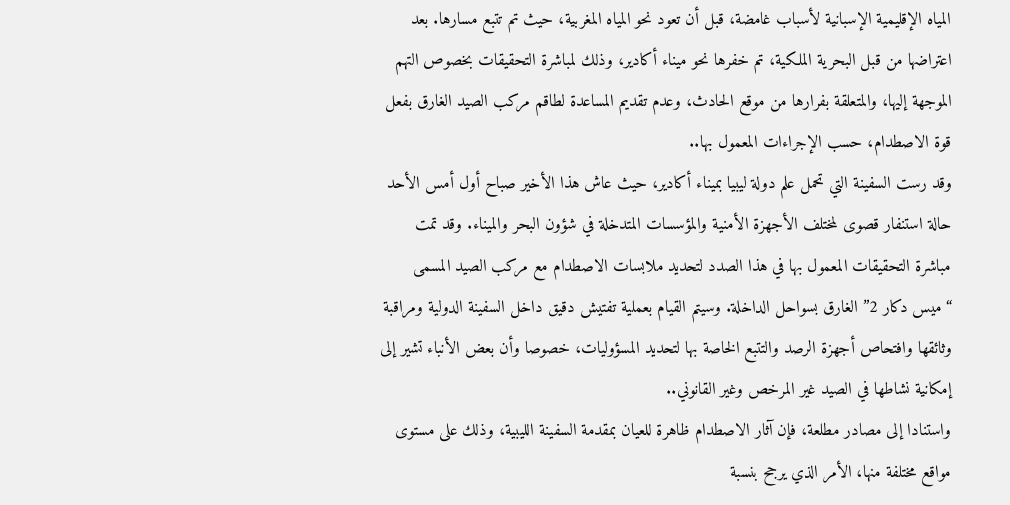المياه الإقليمية الإسبانية لأسباب غامضة، قبل أن تعود نحو المياه المغربية، حيث تم تتبع مسارها. بعد اعتراضها من قبل البحرية الملكية، تم خفرها نحو ميناء أكادير، وذلك لمباشرة التحقيقات بخصوص التهم الموجهة إليها، والمتعلقة بفرارها من موقع الحادث، وعدم تقديم المساعدة لطاقم مركب الصيد الغارق بفعل قوة الاصطدام، حسب الإجراءات المعمول بها..
وقد رست السفينة التي تحمل علم دولة ليبيا بميناء أكادير، حيث عاش هذا الأخير صباح أول أمس الأحد حالة استنفار قصوى لمختلف الأجهزة الأمنية والمؤسسات المتدخلة في شؤون البحر والميناء. وقد تمت مباشرة التحقيقات المعمول بها في هذا الصدد لتحديد ملابسات الاصطدام مع مركب الصيد المسمى “ميس دكار 2” الغارق بسواحل الداخلة. وسيتم القيام بعملية تفتيش دقيق داخل السفينة الدولية ومراقبة وثائقها وافتحاص أجهزة الرصد والتتبع الخاصة بها لتحديد المسؤوليات، خصوصا وأن بعض الأنباء تشير إلى إمكانية نشاطها في الصيد غير المرخص وغير القانوني..
واستنادا إلى مصادر مطلعة، فإن آثار الاصطدام ظاهرة للعيان بمقدمة السفينة الليبية، وذلك على مستوى مواقع مختلفة منها، الأمر الذي يرجح بنسبة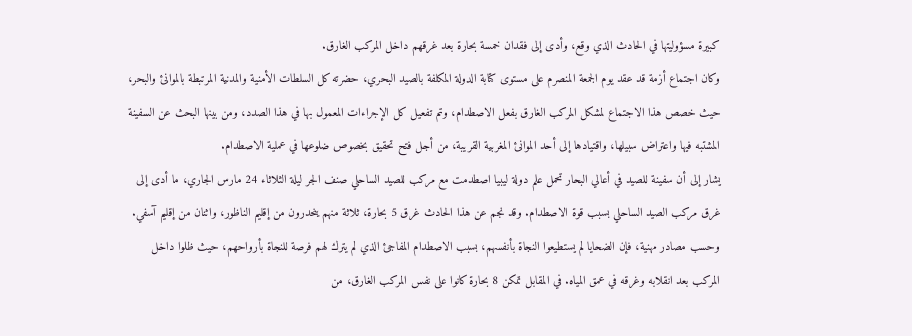كبيرة مسؤوليتها في الحادث الذي وقع، وأدى إلى فقدان خمسة بحارة بعد غرقهم داخل المركب الغارق.
وكان اجتماع أزمة قد عقد يوم الجمعة المنصرم على مستوى كتابة الدولة المكلفة بالصيد البحري، حضرته كل السلطات الأمنية والمدنية المرتبطة بالموانئ والبحر، حيث خصص هذا الاجتماع لمشكل المركب الغارق بفعل الاصطدام، وتم تفعيل كل الإجراءات المعمول بها في هذا الصدد، ومن بينها البحث عن السفينة المشتبه فيها واعتراض سبيلها، واقتيادها إلى أحد الموانئ المغربية القريبة، من أجل فتح تحقيق بخصوص ضلوعها في عملية الاصطدام.
يشار إلى أن سفينة للصيد في أعالي البحار تحمل علم دولة ليبيا اصطدمت مع مركب للصيد الساحلي صنف الجر ليلة الثلاثاء 24 مارس الجاري، ما أدى إلى غرق مركب الصيد الساحلي بسبب قوة الاصطدام. وقد نجم عن هذا الحادث غرق 5 بحارة، ثلاثة منهم ينحدرون من إقليم الناظور، واثنان من إقليم آسفي. وحسب مصادر مهنية، فإن الضحايا لم يستطيعوا النجاة بأنفسهم، بسبب الاصطدام المفاجئ الذي لم يترك لهم فرصة للنجاة بأرواحهم، حيث ظلوا داخل المركب بعد انقلابه وغرقه في عمق المياه. في المقابل تمكن 8 بحارة كانوا على نفس المركب الغارق، من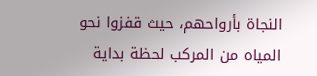النجاة بأرواحهم، حيث قفزوا نحو المياه من المركب لحظة بداية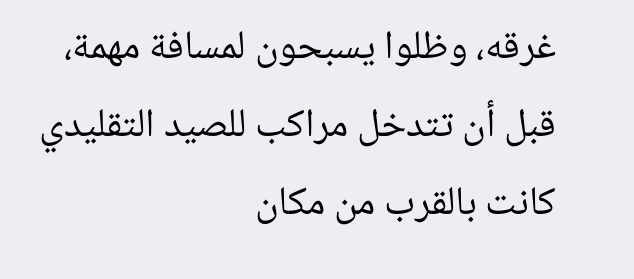غرقه، وظلوا يسبحون لمسافة مهمة، قبل أن تتدخل مراكب للصيد التقليدي كانت بالقرب من مكان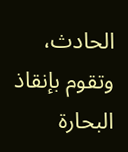الحادث، وتقوم بإنقاذ البحارة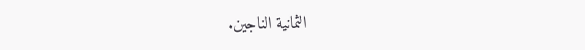الثمانية الناجين.